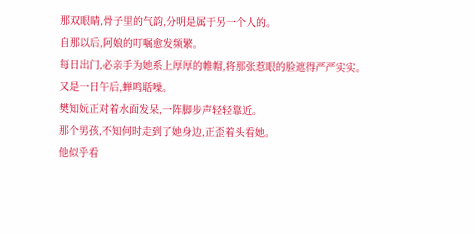那双眼睛,骨子里的气韵,分明是属于另一个人的。
自那以后,阿娘的叮嘱愈发频繁。
每日出门,必亲手为她系上厚厚的帷帽,将那张惹眼的脸遮得严严实实。
又是一日午后,蝉鸣聒噪。
樊知妧正对着水面发呆,一阵脚步声轻轻靠近。
那个男孩,不知何时走到了她身边,正歪着头看她。
他似乎看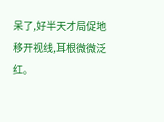呆了,好半天才局促地移开视线,耳根微微泛红。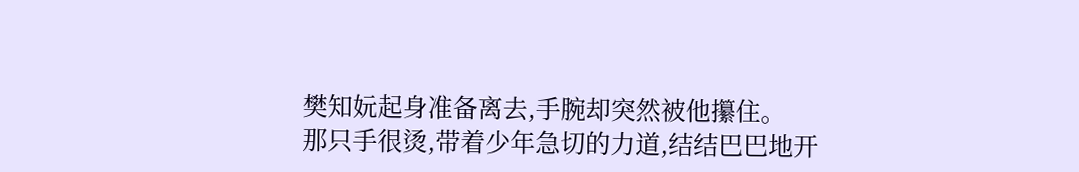樊知妧起身准备离去,手腕却突然被他攥住。
那只手很烫,带着少年急切的力道,结结巴巴地开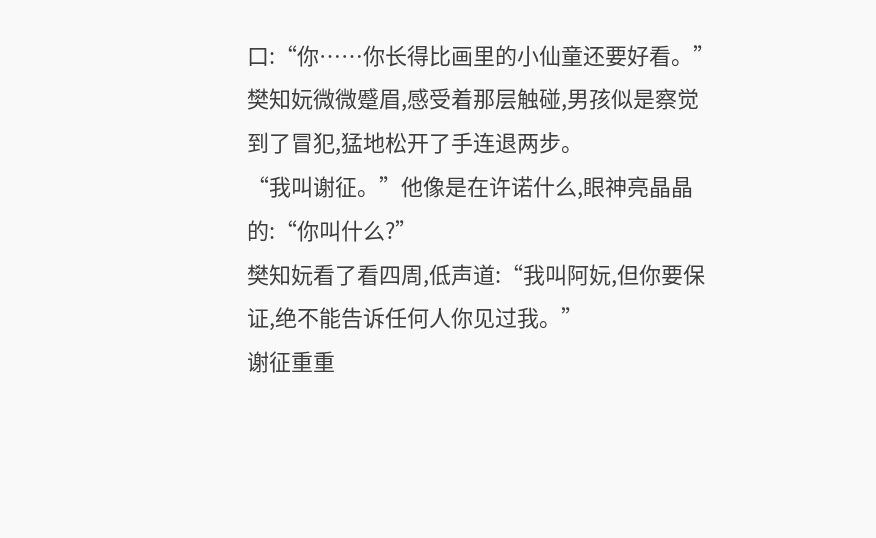口:“你……你长得比画里的小仙童还要好看。”
樊知妧微微蹙眉,感受着那层触碰,男孩似是察觉到了冒犯,猛地松开了手连退两步。
“我叫谢征。”他像是在许诺什么,眼神亮晶晶的:“你叫什么?”
樊知妧看了看四周,低声道:“我叫阿妧,但你要保证,绝不能告诉任何人你见过我。”
谢征重重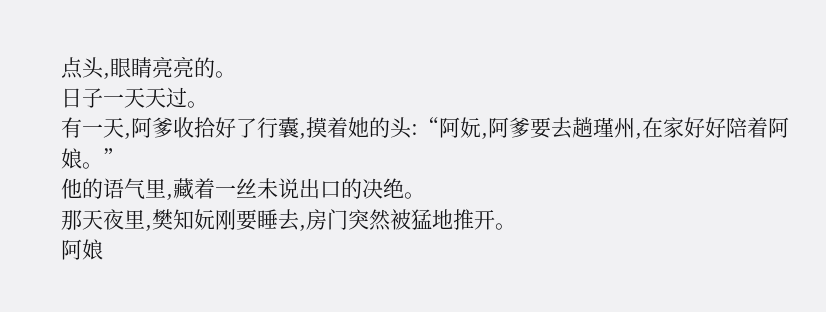点头,眼睛亮亮的。
日子一天天过。
有一天,阿爹收拾好了行囊,摸着她的头:“阿妧,阿爹要去趟瑾州,在家好好陪着阿娘。”
他的语气里,藏着一丝未说出口的决绝。
那天夜里,樊知妧刚要睡去,房门突然被猛地推开。
阿娘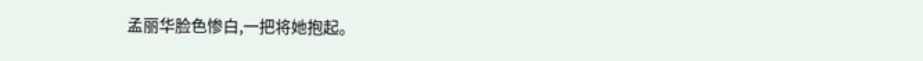孟丽华脸色惨白,一把将她抱起。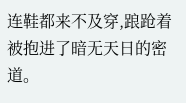连鞋都来不及穿,踉跄着被抱进了暗无天日的密道。